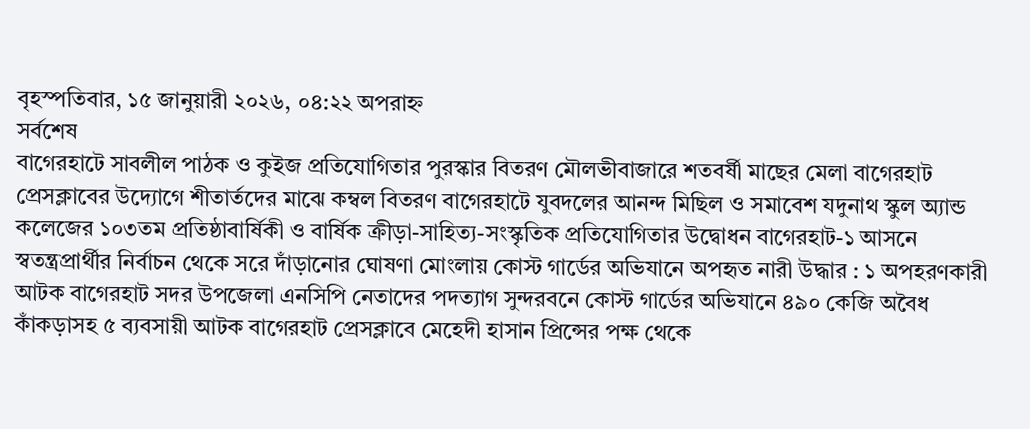বৃহস্পতিবার, ১৫ জানুয়ারী ২০২৬, ০৪:২২ অপরাহ্ন
সর্বশেষ
বাগেরহাটে সাবলীল পাঠক ও কুইজ প্রতিযোগিতার পুরস্কার বিতরণ মৌলভীবাজারে শতবর্ষী মাছের মেলা বাগেরহাট প্রেসক্লাবের উদ্যোগে শীতার্তদের মাঝে কম্বল বিতরণ বাগেরহাটে যুবদলের আনন্দ মিছিল ও সমাবেশ যদুনাথ স্কুল অ্যান্ড কলেজের ১০৩তম প্রতিষ্ঠাবার্ষিকী ও বার্ষিক ক্রীড়া-সাহিত্য-সংস্কৃতিক প্রতিযোগিতার উদ্বোধন বাগেরহাট-১ আসনে স্বতন্ত্রপ্রার্থীর নির্বাচন থেকে সরে দাঁড়ানোর ঘোষণা মোংলায় কোস্ট গার্ডের অভিযানে অপহৃত নারী উদ্ধার : ১ অপহরণকারী আটক বাগেরহাট সদর উপজেলা এনসিপি নেতাদের পদত্যাগ সুন্দরবনে কোস্ট গার্ডের অভিযানে ৪৯০ কেজি অবৈধ কাঁকড়াসহ ৫ ব্যবসায়ী আটক বাগেরহাট প্রেসক্লাবে মেহেদী হাসান প্রিন্সের পক্ষ থেকে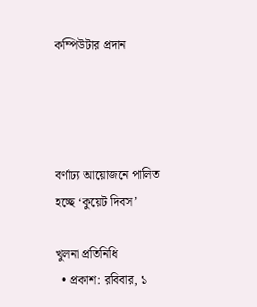কম্পিউটার প্রদান




বর্ণাঢ্য আয়োজনে পালিত হচ্ছে ‘কুয়েট দিবস’

খুলনা প্রতিনিধি
  • প্রকাশ: রবিবার, ১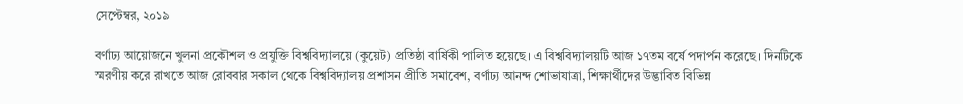সেপ্টেম্বর, ২০১৯

বর্ণাঢ্য আয়োজনে খুলনা প্রকৌশল ও প্রযুক্তি বিশ্ববিদ্যালয়ে (কুয়েট) প্রতিষ্ঠা বার্ষিকী পালিত হয়েছে। এ বিশ্ববিদ্যালয়টি আজ ১৭তম বর্ষে পদার্পন করেছে। দিনটিকে স্মরণীয় করে রাখতে আজ রোববার সকাল থেকে বিশ্ববিদ্যালয় প্রশাসন প্রীতি সমাবেশ, বর্ণাঢ্য আনন্দ শোভাযাত্রা, শিক্ষার্থীদের উদ্ভাবিত বিভিন্ন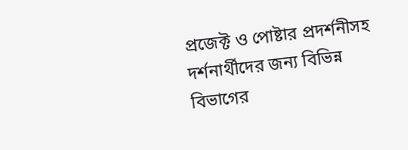প্রজেক্ট ও পোষ্টার প্রদর্শনীসহ দর্শনার্থীদের জন্য বিভিন্ন বিভাগের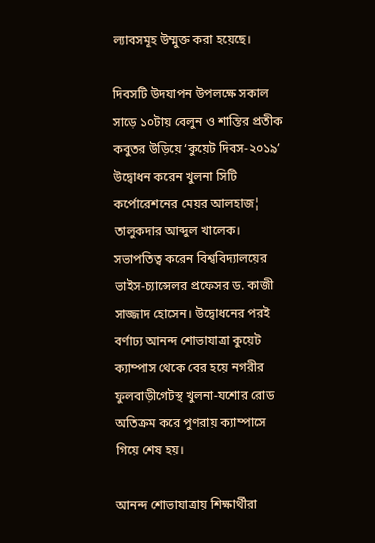ল্যাবসমূহ উম্মুক্ত করা হয়েছে।

দিবসটি উদযাপন উপলক্ষে সকাল সাড়ে ১০টায় বেলুন ও শান্তির প্রতীক কবুতর উড়িয়ে ‘কুয়েট দিবস-২০১৯’ উদ্বোধন করেন খুলনা সিটি কর্পোরেশনের মেয়র আলহাজ¦ তালুকদার আব্দুল খালেক। সভাপতিত্ব করেন বিশ্ববিদ্যালয়ের ভাইস-চ্যান্সেলর প্রফেসর ড. কাজী সাজ্জাদ হোসেন। উদ্বোধনের পরই বর্ণাঢ্য আনন্দ শোভাযাত্রা কুয়েট ক্যাম্পাস থেকে বের হয়ে নগরীর ফুলবাড়ীগেটস্থ খুলনা-যশোর রোড অতিক্রম করে পুণরায় ক্যাম্পাসে গিয়ে শেষ হয়।

আনন্দ শোভাযাত্রায় শিক্ষার্থীরা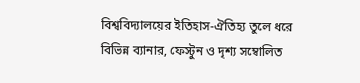বিশ্ববিদ্যালয়ের ইতিহাস-ঐতিহ্য তুলে ধরে বিভিন্ন ব্যানার, ফেস্টুন ও দৃশ্য সম্বোলিত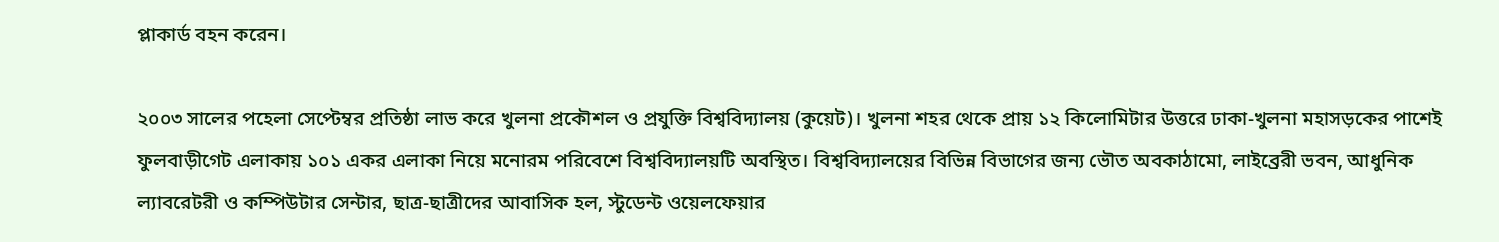প্লাকার্ড বহন করেন।

২০০৩ সালের পহেলা সেপ্টেম্বর প্রতিষ্ঠা লাভ করে খুলনা প্রকৌশল ও প্রযুক্তি বিশ্ববিদ্যালয় (কুয়েট)। খুলনা শহর থেকে প্রায় ১২ কিলোমিটার উত্তরে ঢাকা-খুলনা মহাসড়কের পাশেই ফুলবাড়ীগেট এলাকায় ১০১ একর এলাকা নিয়ে মনোরম পরিবেশে বিশ্ববিদ্যালয়টি অবস্থিত। বিশ্ববিদ্যালয়ের বিভিন্ন বিভাগের জন্য ভৌত অবকাঠামো, লাইব্রেরী ভবন, আধুনিক ল্যাবরেটরী ও কম্পিউটার সেন্টার, ছাত্র-ছাত্রীদের আবাসিক হল, স্টুডেন্ট ওয়েলফেয়ার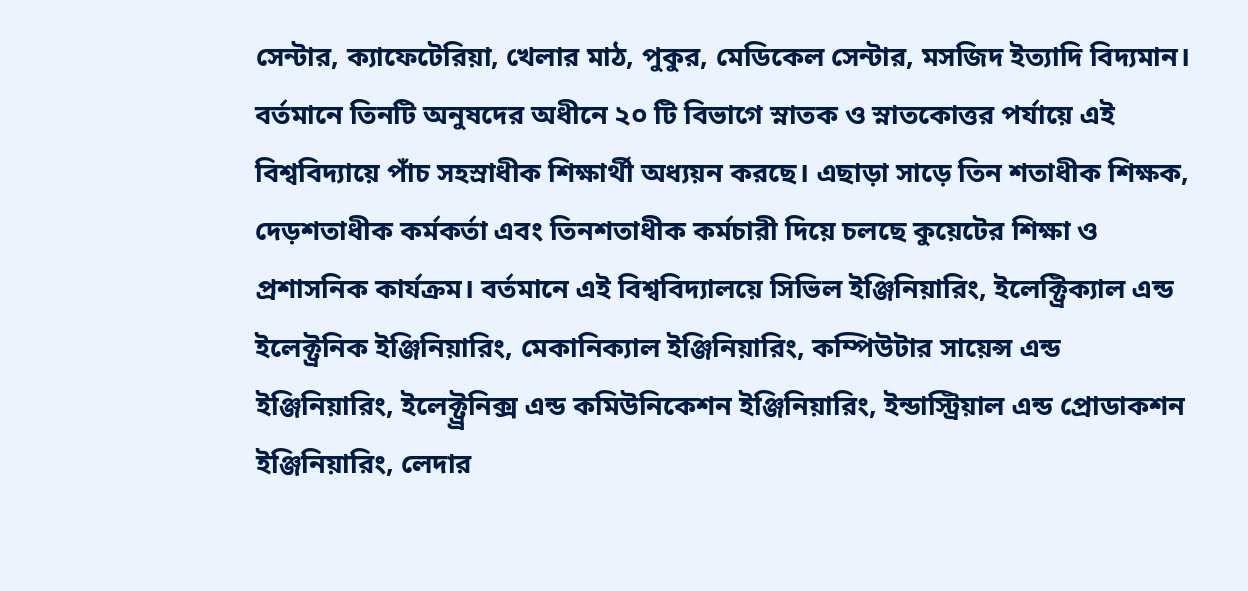সেন্টার, ক্যাফেটেরিয়া, খেলার মাঠ, পুকুর, মেডিকেল সেন্টার, মসজিদ ইত্যাদি বিদ্যমান। বর্তমানে তিনটি অনুষদের অধীনে ২০ টি বিভাগে স্নাতক ও স্নাতকোত্তর পর্যায়ে এই বিশ্ববিদ্যায়ে পাঁচ সহস্রাধীক শিক্ষার্থী অধ্যয়ন করছে। এছাড়া সাড়ে তিন শতাধীক শিক্ষক, দেড়শতাধীক কর্মকর্তা এবং তিনশতাধীক কর্মচারী দিয়ে চলছে কুয়েটের শিক্ষা ও প্রশাসনিক কার্যক্রম। বর্তমানে এই বিশ্ববিদ্যালয়ে সিভিল ইঞ্জিনিয়ারিং, ইলেক্ট্রিক্যাল এন্ড ইলেক্ট্রনিক ইঞ্জিনিয়ারিং, মেকানিক্যাল ইঞ্জিনিয়ারিং, কম্পিউটার সায়েন্স এন্ড ইঞ্জিনিয়ারিং, ইলেক্ট্র্রনিক্স এন্ড কমিউনিকেশন ইঞ্জিনিয়ারিং, ইন্ডাস্ট্রিয়াল এন্ড প্রোডাকশন ইঞ্জিনিয়ারিং, লেদার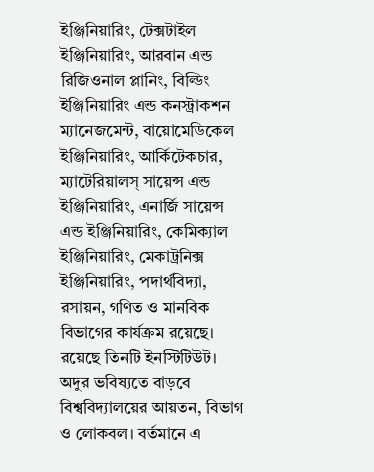ইঞ্জিনিয়ারিং, টেক্সটাইল ইঞ্জিনিয়ারিং, আরবান এন্ড রিজিওনাল প্লানিং, বিল্ডিং ইঞ্জিনিয়ারিং এন্ড কনস্ট্রাকশন ম্যানেজমেন্ট, বায়োমেডিকেল ইঞ্জিনিয়ারিং, আর্কিটেকচার, ম্যাটেরিয়ালস্ সায়েন্স এন্ড ইঞ্জিনিয়ারিং, এনার্জি সায়েন্স এন্ড ইঞ্জিনিয়ারিং, কেমিক্যাল ইঞ্জিনিয়ারিং, মেকাট্রনিক্স ইঞ্জিনিয়ারিং, পদার্থবিদ্যা, রসায়ন, গণিত ও মানবিক বিভাগের কার্যক্রম রয়েছে। রয়েছে তিনটি ইনস্টিটিউট। অদুর ভবিষ্যতে বাড়বে বিশ্ববিদ্যালয়ের আয়তন, বিভাগ ও লোকবল। বর্তমানে এ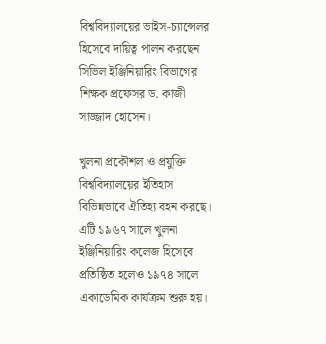বিশ্ববিদ্যালয়ের ভাইস-চ্যান্সেলর হিসেবে দায়িত্ব পালন করছেন সিভিল ইঞ্জিনিয়ারিং বিভাগের শিক্ষক প্রফেসর ড. কাজী সাজ্জাদ হোসেন।

খুলনা প্রকৌশল ও প্রযুক্তি বিশ্ববিদ্যালয়ের ইতিহাস বিভিন্নভাবে ঐতিহ্য বহন করছে। এটি ১৯৬৭ সালে খুলনা ইঞ্জিনিয়ারিং কলেজ হিসেবে প্রতিষ্ঠিত হলেও ১৯৭৪ সালে একাডেমিক কার্যক্রম শুরু হয়।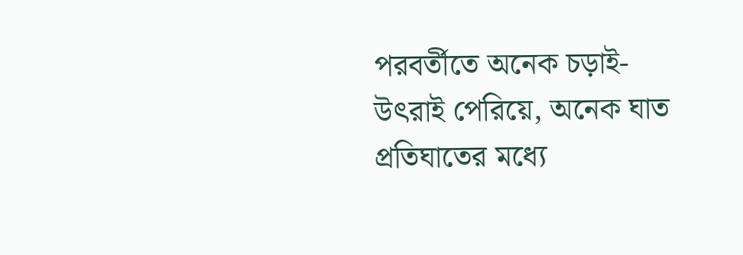পরবর্তীতে অনেক চড়াই-উৎরাই পেরিয়ে, অনেক ঘাত প্রতিঘাতের মধ্যে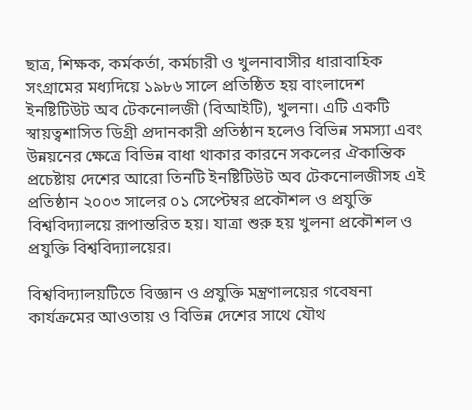ছাত্র, শিক্ষক, কর্মকর্তা, কর্মচারী ও খুলনাবাসীর ধারাবাহিক সংগ্রামের মধ্যদিয়ে ১৯৮৬ সালে প্রতিষ্ঠিত হয় বাংলাদেশ ইনষ্টিটিউট অব টেকনোলজী (বিআইটি), খুলনা। এটি একটি স্বায়ত্বশাসিত ডিগ্রী প্রদানকারী প্রতিষ্ঠান হলেও বিভিন্ন সমস্যা এবং উন্নয়নের ক্ষেত্রে বিভিন্ন বাধা থাকার কারনে সকলের ঐকান্তিক প্রচেষ্টায় দেশের আরো তিনটি ইনষ্টিটিউট অব টেকনোলজীসহ এই প্রতিষ্ঠান ২০০৩ সালের ০১ সেপ্টেম্বর প্রকৌশল ও প্রযুক্তি বিশ্ববিদ্যালয়ে রূপান্তরিত হয়। যাত্রা শুরু হয় খুলনা প্রকৌশল ও প্রযুক্তি বিশ্ববিদ্যালয়ের।

বিশ্ববিদ্যালয়টিতে বিজ্ঞান ও প্রযুক্তি মন্ত্রণালয়ের গবেষনা কার্যক্রমের আওতায় ও বিভিন্ন দেশের সাথে যৌথ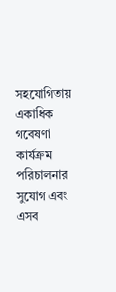সহযোগিতায় একাধিক গবেষণা কার্যক্রম পরিচালনার সুযোগ এবং এসব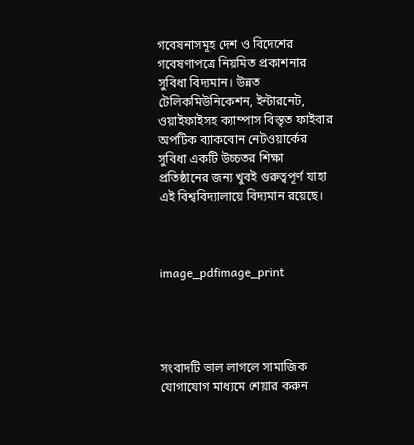গবেষনাসমূহ দেশ ও বিদেশের গবেষণাপত্রে নিয়মিত প্রকাশনার সুবিধা বিদ্যমান। উন্নত টেলিকমিউনিকেশন, ইন্টারনেট, ওয়াইফাইসহ ক্যাম্পাস বিস্তৃত ফাইবার অপটিক ব্যাকবোন নেটওয়ার্কের সুবিধা একটি উচ্চতর শিক্ষা প্রতিষ্ঠানের জন্য খুবই গুরুত্বপূর্ণ যাহা এই বিশ্ববিদ্যালায়ে বিদ্যমান রয়েছে।



image_pdfimage_print




সংবাদটি ভাল লাগলে সামাজিক যোগাযোগ মাধ্যমে শেয়ার করুন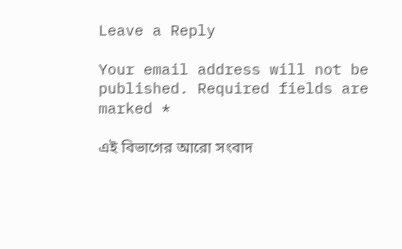Leave a Reply

Your email address will not be published. Required fields are marked *

এই বিভাগের আরো সংবাদ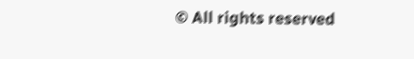© All rights reserved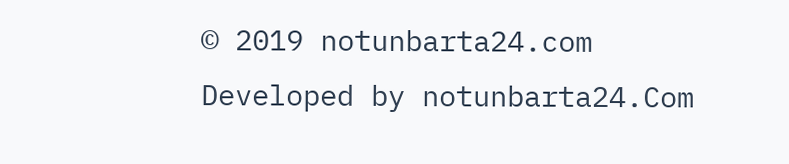© 2019 notunbarta24.com
Developed by notunbarta24.Com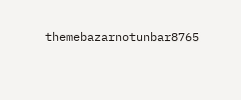themebazarnotunbar8765